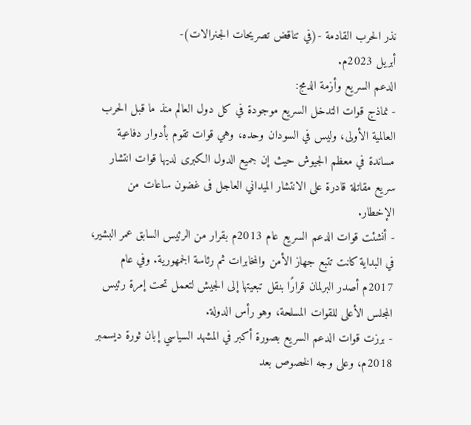نذر الحرب القادمة -(في تناقض تصريحات الجنرالات)-
أبريل 2023م.
الدعم السريع وأزمة الدمج:
- نماذج قوات التدخل السريع موجودة في كل دول العالم منذ ما قبل الحرب العالمية الأولى، وليس في السودان وحده، وهي قوات تقوم بأدوار دفاعية مساندة في معظم الجيوش حيث إن جميع الدول الكبرى لديها قوات انتشار سريع مقاتلة قادرة على الانتشار الميداني العاجل فى غضون ساعات من الإخطار.
- أنشئت قوات الدعم السريع عام 2013م بقرار من الرئيس السابق عمر البشير، في البداية كانت تتبع جهاز الأمن والمخابرات ثم رئاسة الجمهورية. وفي عام 2017م أصدر البرلمان قرارًا بنقل تبعيتها إلى الجيش لتعمل تحت إمرة رئيس المجلس الأعلى للقوات المسلحة، وهو رأس الدولة.
- برزت قوات الدعم السريع بصورة أكبر في المشهد السياسي إبان ثورة ديسمبر 2018م، وعلى وجه الخصوص بعد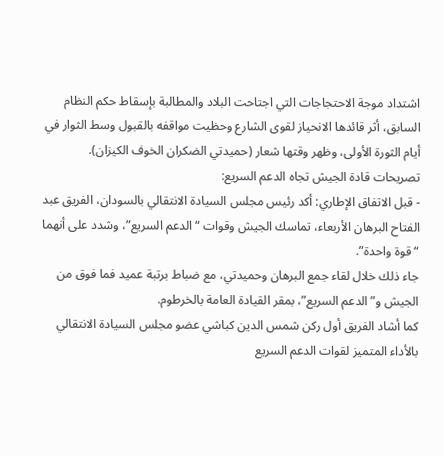اشتداد موجة الاحتجاجات التي اجتاحت البلاد والمطالبة بإسقاط حكم النظام السابق، أثر قائدها الانحياز لقوى الشارع وحظيت مواقفه بالقبول وسط الثوار في أيام الثورة الأولى، وظهر وقتها شعار (حميدتي الضكران الخوف الكيزان).
تصريحات قادة الجيش تجاه الدعم السريع:
- قبل الاتفاق الإطاري: أكد رئيس مجلس السيادة الانتقالي بالسودان، الفريق عبد الفتاح البرهان الأربعاء، تماسك الجيش وقوات “الدعم السريع”، وشدد على أنهما “قوة واحدة”.
جاء ذلك خلال لقاء جمع البرهان وحميدتي، مع ضباط برتبة عميد فما فوق من الجيش و”الدعم السريع”، بمقر القيادة العامة بالخرطوم.
كما أشاد الفريق أول ركن شمس الدين كباشي عضو مجلس السيادة الانتقالي بالأداء المتميز لقوات الدعم السريع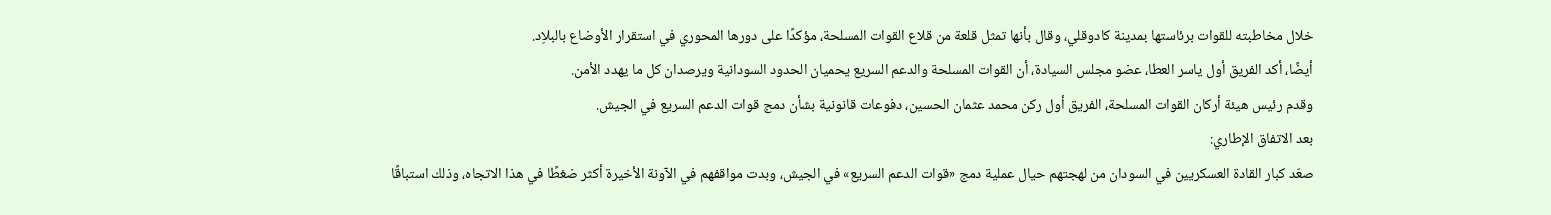خلال مخاطبته للقوات برئاستها بمدينة كادوقلي، وقال بأنها تمثل قلعة من قلاع القوات المسلحة، مؤكدًا على دورها المحوري في استقرار الأوضاع بالبلاِد.
أيضًا، أكد الفريق أول ياسر العطا، عضو مجلس السيادة، أن القوات المسلحة والدعم السريع يحميان الحدود السودانية ويرصدان كل ما يهدد الأمن.
وقدم رئيس هيئة أركان القوات المسلحة، الفريق أول ركن محمد عثمان الحسين، دفوعات قانونية بشأن دمج قوات الدعم السريع في الجيش.
بعد الاتفاق الإطاري:
صعّد كبار القادة العسكريين في السودان من لهجتهم حيال عملية دمج «قوات الدعم السريع» في الجيش، وبدت مواقفهم في الآونة الأخيرة أكثر ضغطًا في هذا الاتجاه، وذلك استباقًا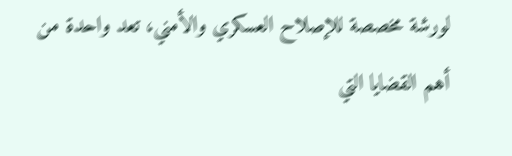لورشة مخصصة للإصلاح العسكري والأمني، تعد واحدة من أهم القضايا التي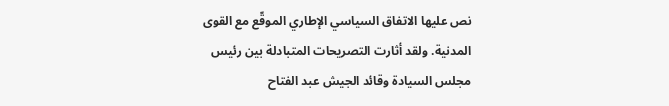نص عليها الاتفاق السياسي الإطاري الموقّع مع القوى المدنية. ولقد أثارت التصريحات المتبادلة بين رئيس مجلس السيادة وقائد الجيش عبد الفتاح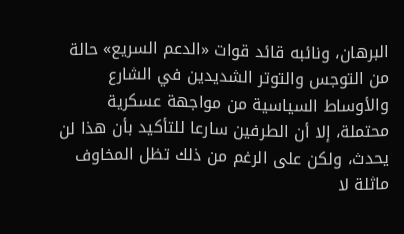البرهان، ونائبه قائد قوات «الدعم السريع» حالة من التوجس والتوتر الشديدين في الشارع والأوساط السياسية من مواجهة عسكرية محتملة، إلا أن الطرفين سارعا للتأكيد بأن هذا لن يحدث، ولكن على الرغم من ذلك تظل المخاوف ماثلة لا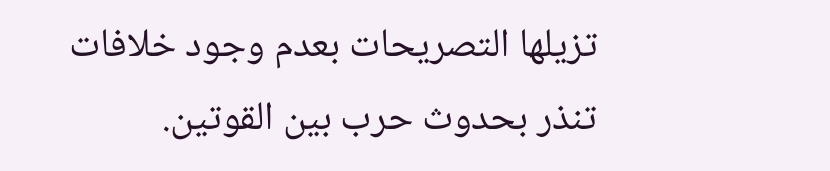تزيلها التصريحات بعدم وجود خلافات تنذر بحدوث حرب بين القوتين.